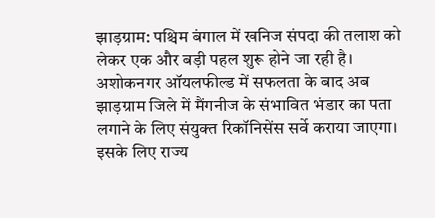झाड़ग्राम: पश्चिम बंगाल में खनिज संपदा की तलाश को लेकर एक और बड़ी पहल शुरू होने जा रही है। अशोकनगर ऑयलफील्ड में सफलता के बाद अब झाड़ग्राम जिले में मैंगनीज के संभावित भंडार का पता लगाने के लिए संयुक्त रिकॉनिसेंस सर्वे कराया जाएगा। इसके लिए राज्य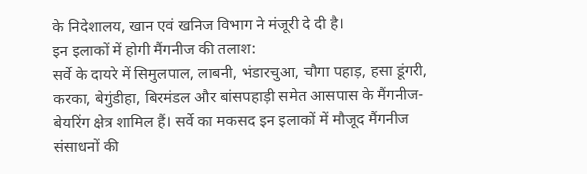के निदेशालय, खान एवं खनिज विभाग ने मंजूरी दे दी है।
इन इलाकों में होगी मैंगनीज की तलाश:
सर्वे के दायरे में सिमुलपाल, लाबनी, भंडारचुआ, चौगा पहाड़, हसा डूंगरी, करका, बेगुंडीहा, बिरमंडल और बांसपहाड़ी समेत आसपास के मैंगनीज-बेयरिंग क्षेत्र शामिल हैं। सर्वे का मकसद इन इलाकों में मौजूद मैंगनीज संसाधनों की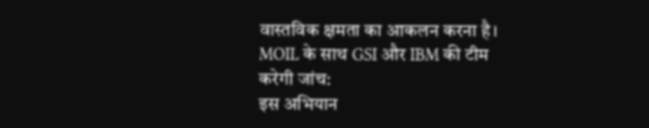वास्तविक क्षमता का आकलन करना है।
MOIL के साथ GSI और IBM की टीम करेगी जांच:
इस अभियान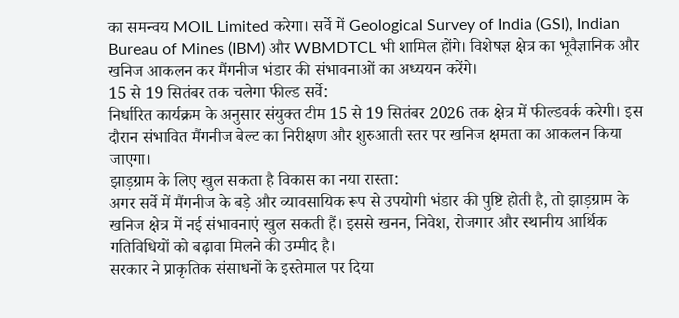का समन्वय MOIL Limited करेगा। सर्वे में Geological Survey of India (GSI), Indian Bureau of Mines (IBM) और WBMDTCL भी शामिल होंगे। विशेषज्ञ क्षेत्र का भूवैज्ञानिक और खनिज आकलन कर मैंगनीज भंडार की संभावनाओं का अध्ययन करेंगे।
15 से 19 सितंबर तक चलेगा फील्ड सर्वे:
निर्धारित कार्यक्रम के अनुसार संयुक्त टीम 15 से 19 सितंबर 2026 तक क्षेत्र में फील्डवर्क करेगी। इस दौरान संभावित मैंगनीज बेल्ट का निरीक्षण और शुरुआती स्तर पर खनिज क्षमता का आकलन किया जाएगा।
झाड़ग्राम के लिए खुल सकता है विकास का नया रास्ता:
अगर सर्वे में मैंगनीज के बड़े और व्यावसायिक रूप से उपयोगी भंडार की पुष्टि होती है, तो झाड़ग्राम के खनिज क्षेत्र में नई संभावनाएं खुल सकती हैं। इससे खनन, निवेश, रोजगार और स्थानीय आर्थिक गतिविधियों को बढ़ावा मिलने की उम्मीद है।
सरकार ने प्राकृतिक संसाधनों के इस्तेमाल पर दिया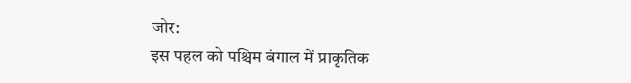जोर:
इस पहल को पश्चिम बंगाल में प्राकृतिक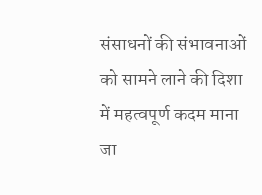संसाधनों की संभावनाओं को सामने लाने की दिशा में महत्वपूर्ण कदम माना जा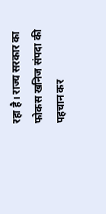रहा है। राज्य सरकार का फोकस खनिज संपदा की पहचान कर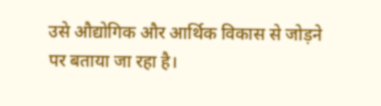उसे औद्योगिक और आर्थिक विकास से जोड़ने पर बताया जा रहा है।